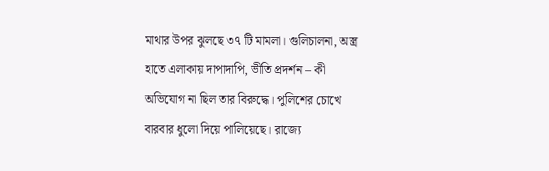মাথার উপর ঝুলছে ৩৭ টি মামলা। গুলিচালনা, অস্ত্র হাতে এলাকায় দাপাদাপি, ভীতি প্রদর্শন – কী অভিযোগ না ছিল তার বিরুদ্ধে। পুলিশের চোখে বারবার ধুলো দিয়ে পালিয়েছে। রাজ্যে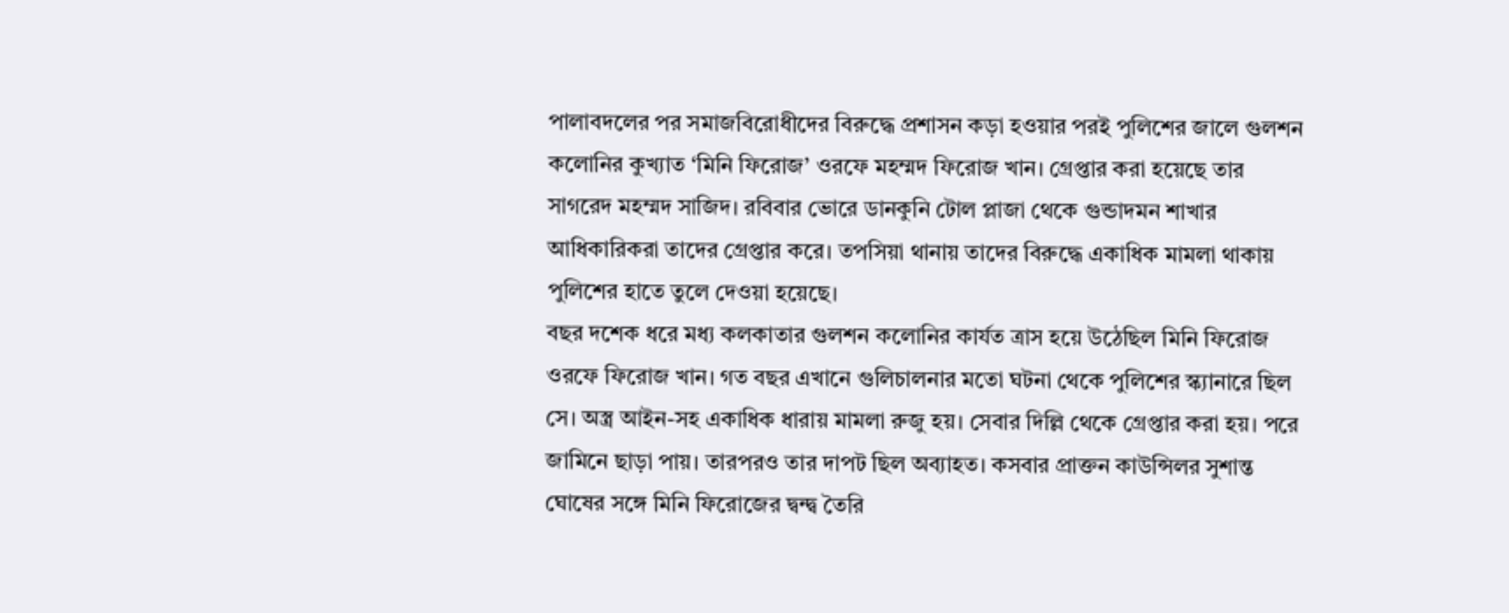পালাবদলের পর সমাজবিরোধীদের বিরুদ্ধে প্রশাসন কড়া হওয়ার পরই পুলিশের জালে গুলশন কলোনির কুখ্যাত ‘মিনি ফিরোজ’ ওরফে মহম্মদ ফিরোজ খান। গ্রেপ্তার করা হয়েছে তার সাগরেদ মহম্মদ সাজিদ। রবিবার ভোরে ডানকুনি টোল প্লাজা থেকে গুন্ডাদমন শাখার আধিকারিকরা তাদের গ্রেপ্তার করে। তপসিয়া থানায় তাদের বিরুদ্ধে একাধিক মামলা থাকায় পুলিশের হাতে তুলে দেওয়া হয়েছে।
বছর দশেক ধরে মধ্য কলকাতার গুলশন কলোনির কার্যত ত্রাস হয়ে উঠেছিল মিনি ফিরোজ ওরফে ফিরোজ খান। গত বছর এখানে গুলিচালনার মতো ঘটনা থেকে পুলিশের স্ক্যানারে ছিল সে। অস্ত্র আইন-সহ একাধিক ধারায় মামলা রুজু হয়। সেবার দিল্লি থেকে গ্রেপ্তার করা হয়। পরে জামিনে ছাড়া পায়। তারপরও তার দাপট ছিল অব্যাহত। কসবার প্রাক্তন কাউন্সিলর সুশান্ত ঘোষের সঙ্গে মিনি ফিরোজের দ্বন্দ্ব তৈরি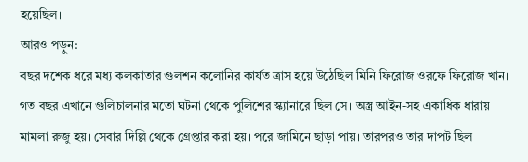হয়েছিল।
আরও পড়ুন:
বছর দশেক ধরে মধ্য কলকাতার গুলশন কলোনির কার্যত ত্রাস হয়ে উঠেছিল মিনি ফিরোজ ওরফে ফিরোজ খান। গত বছর এখানে গুলিচালনার মতো ঘটনা থেকে পুলিশের স্ক্যানারে ছিল সে। অস্ত্র আইন-সহ একাধিক ধারায় মামলা রুজু হয়। সেবার দিল্লি থেকে গ্রেপ্তার করা হয়। পরে জামিনে ছাড়া পায়। তারপরও তার দাপট ছিল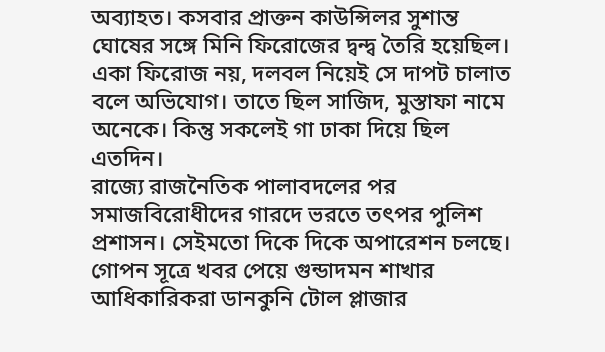অব্যাহত। কসবার প্রাক্তন কাউন্সিলর সুশান্ত ঘোষের সঙ্গে মিনি ফিরোজের দ্বন্দ্ব তৈরি হয়েছিল। একা ফিরোজ নয়, দলবল নিয়েই সে দাপট চালাত বলে অভিযোগ। তাতে ছিল সাজিদ, মুস্তাফা নামে অনেকে। কিন্তু সকলেই গা ঢাকা দিয়ে ছিল এতদিন।
রাজ্যে রাজনৈতিক পালাবদলের পর সমাজবিরোধীদের গারদে ভরতে তৎপর পুলিশ প্রশাসন। সেইমতো দিকে দিকে অপারেশন চলছে। গোপন সূত্রে খবর পেয়ে গুন্ডাদমন শাখার আধিকারিকরা ডানকুনি টোল প্লাজার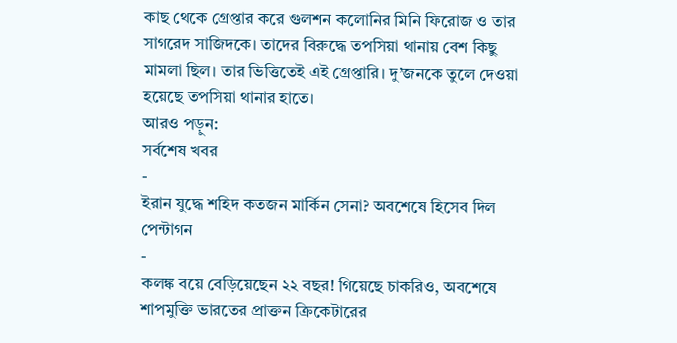কাছ থেকে গ্রেপ্তার করে গুলশন কলোনির মিনি ফিরোজ ও তার সাগরেদ সাজিদকে। তাদের বিরুদ্ধে তপসিয়া থানায় বেশ কিছু মামলা ছিল। তার ভিত্তিতেই এই গ্রেপ্তারি। দু’জনকে তুলে দেওয়া হয়েছে তপসিয়া থানার হাতে।
আরও পড়ুন:
সর্বশেষ খবর
-
ইরান যুদ্ধে শহিদ কতজন মার্কিন সেনা? অবশেষে হিসেব দিল পেন্টাগন
-
কলঙ্ক বয়ে বেড়িয়েছেন ২২ বছর! গিয়েছে চাকরিও, অবশেষে শাপমুক্তি ভারতের প্রাক্তন ক্রিকেটারের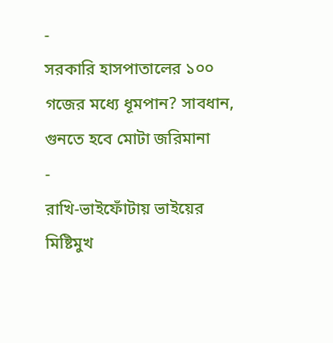-
সরকারি হাসপাতালের ১০০ গজের মধ্যে ধূমপান? সাবধান, গুনতে হবে মোটা জরিমানা
-
রাখি-ভাইফোঁটায় ভাইয়ের মিষ্টিমুখ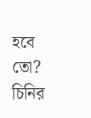হবে তো? চিনির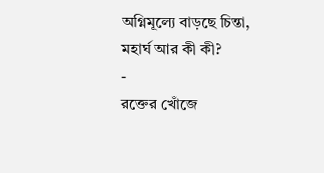অগ্নিমূল্যে বাড়ছে চিন্তা, মহার্ঘ আর কী কী?
-
রক্তের খোঁজে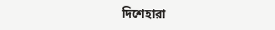দিশেহারা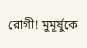রোগী! মুমূর্ষুকে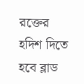রক্তের হদিশ দিতে হবে ব্লাড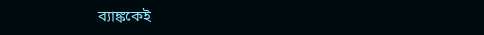ব্যাঙ্ককেই